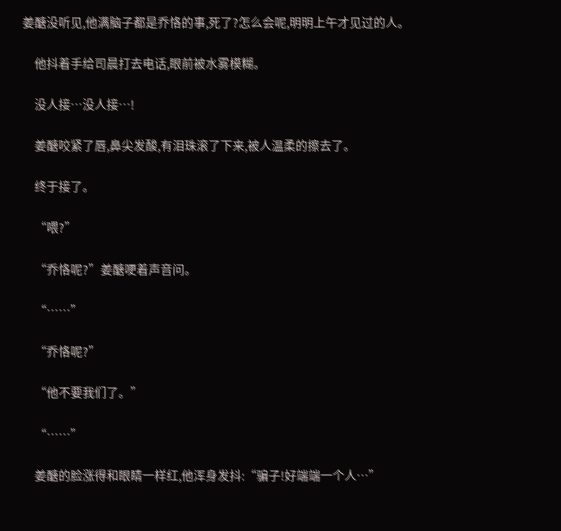姜醣没听见,他满脑子都是乔恪的事,死了?怎么会呢,明明上午才见过的人。

    他抖着手给司晨打去电话,眼前被水雾模糊。

    没人接…没人接…!

    姜醣咬紧了唇,鼻尖发酸,有泪珠滚了下来,被人温柔的擦去了。

    终于接了。

    “喂?”

    “乔恪呢?”姜醣哽着声音问。

    “……”

    “乔恪呢?”

    “他不要我们了。”

    “……”

    姜醣的脸涨得和眼睛一样红,他浑身发抖:“骗子!好端端一个人…”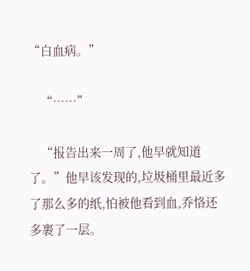“白血病。”

    “……”

    “报告出来一周了,他早就知道了。”他早该发现的,垃圾桶里最近多了那么多的纸,怕被他看到血,乔恪还多裹了一层。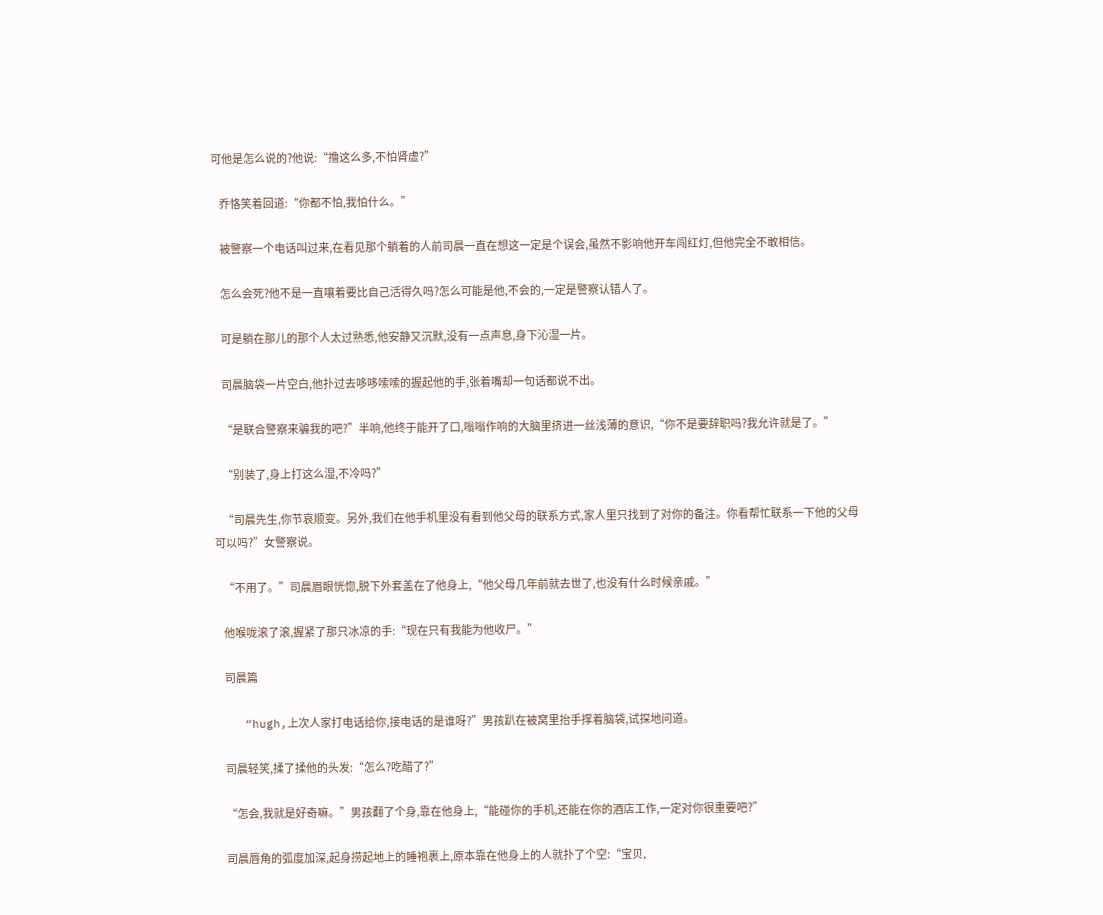可他是怎么说的?他说:“撸这么多,不怕肾虚?”

    乔恪笑着回道:“你都不怕,我怕什么。”

    被警察一个电话叫过来,在看见那个躺着的人前司晨一直在想这一定是个误会,虽然不影响他开车闯红灯,但他完全不敢相信。

    怎么会死?他不是一直嚷着要比自己活得久吗?怎么可能是他,不会的,一定是警察认错人了。

    可是躺在那儿的那个人太过熟悉,他安静又沉默,没有一点声息,身下沁湿一片。

    司晨脑袋一片空白,他扑过去哆哆嗦嗦的握起他的手,张着嘴却一句话都说不出。

    “是联合警察来骗我的吧?”半响,他终于能开了口,嗡嗡作响的大脑里挤进一丝浅薄的意识,“你不是要辞职吗?我允许就是了。”

    “别装了,身上打这么湿,不冷吗?”

    “司晨先生,你节哀顺变。另外,我们在他手机里没有看到他父母的联系方式,家人里只找到了对你的备注。你看帮忙联系一下他的父母可以吗?”女警察说。

    “不用了。”司晨眉眼恍惚,脱下外套盖在了他身上,“他父母几年前就去世了,也没有什么时候亲戚。”

    他喉咙滚了滚,握紧了那只冰凉的手:“现在只有我能为他收尸。”

    司晨篇

    “hugh,上次人家打电话给你,接电话的是谁呀?”男孩趴在被窝里抬手撑着脑袋,试探地问道。

    司晨轻笑,揉了揉他的头发:“怎么?吃醋了?”

    “怎会,我就是好奇嘛。”男孩翻了个身,靠在他身上,“能碰你的手机,还能在你的酒店工作,一定对你很重要吧?”

    司晨唇角的弧度加深,起身捞起地上的睡袍裹上,原本靠在他身上的人就扑了个空:“宝贝,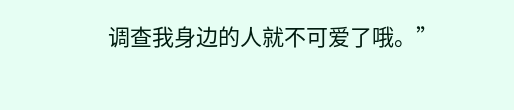调查我身边的人就不可爱了哦。”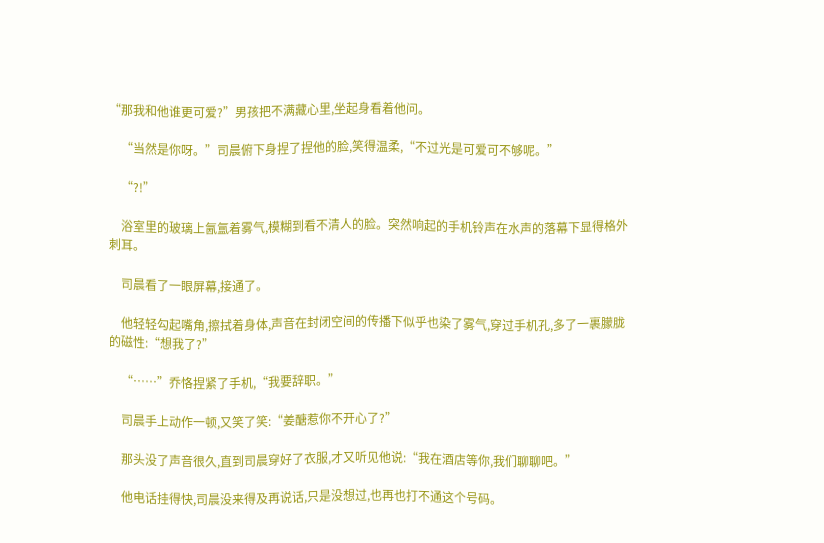“那我和他谁更可爱?”男孩把不满藏心里,坐起身看着他问。

    “当然是你呀。”司晨俯下身捏了捏他的脸,笑得温柔,“不过光是可爱可不够呢。”

    “?!”

    浴室里的玻璃上氤氲着雾气,模糊到看不清人的脸。突然响起的手机铃声在水声的落幕下显得格外刺耳。

    司晨看了一眼屏幕,接通了。

    他轻轻勾起嘴角,擦拭着身体,声音在封闭空间的传播下似乎也染了雾气,穿过手机孔,多了一裹朦胧的磁性:“想我了?”

    “……”乔恪捏紧了手机,“我要辞职。”

    司晨手上动作一顿,又笑了笑:“姜醣惹你不开心了?”

    那头没了声音很久,直到司晨穿好了衣服,才又听见他说:“我在酒店等你,我们聊聊吧。”

    他电话挂得快,司晨没来得及再说话,只是没想过,也再也打不通这个号码。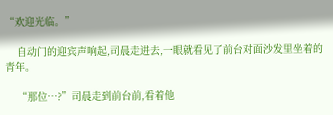“欢迎光临。”

    自动门的迎宾声响起,司晨走进去,一眼就看见了前台对面沙发里坐着的青年。

    “那位…?”司晨走到前台前,看着他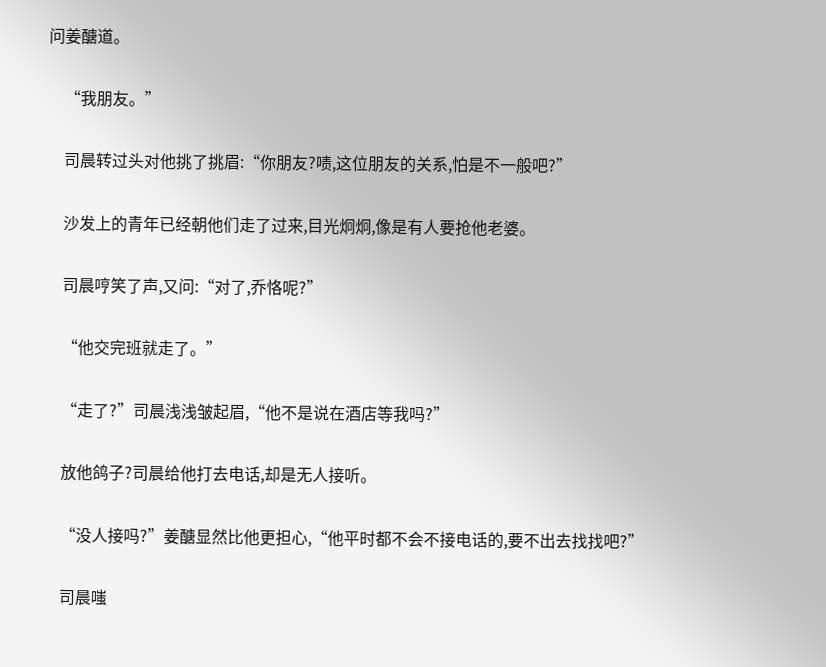问姜醣道。

    “我朋友。”

    司晨转过头对他挑了挑眉:“你朋友?啧,这位朋友的关系,怕是不一般吧?”

    沙发上的青年已经朝他们走了过来,目光炯炯,像是有人要抢他老婆。

    司晨哼笑了声,又问:“对了,乔恪呢?”

    “他交完班就走了。”

    “走了?”司晨浅浅皱起眉,“他不是说在酒店等我吗?”

    放他鸽子?司晨给他打去电话,却是无人接听。

    “没人接吗?”姜醣显然比他更担心,“他平时都不会不接电话的,要不出去找找吧?”

    司晨嗤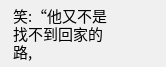笑:“他又不是找不到回家的路,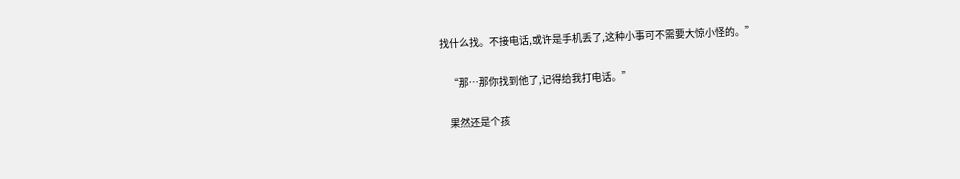找什么找。不接电话,或许是手机丢了,这种小事可不需要大惊小怪的。”

    “那…那你找到他了,记得给我打电话。”

    果然还是个孩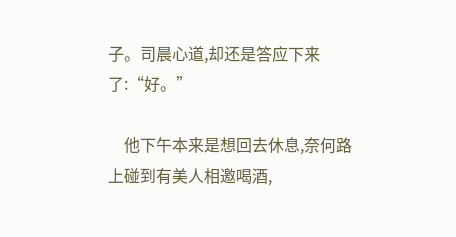子。司晨心道,却还是答应下来了:“好。”

    他下午本来是想回去休息,奈何路上碰到有美人相邀喝酒,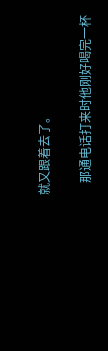就又跟着去了。

    那通电话打来时他刚好喝完一杯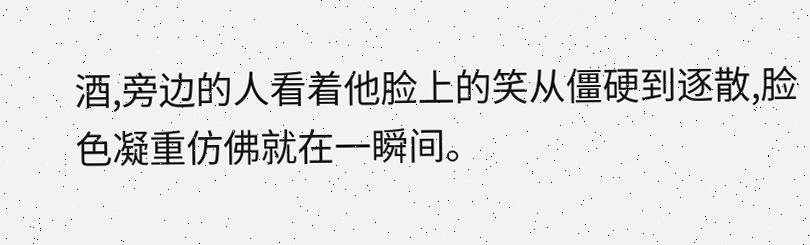酒,旁边的人看着他脸上的笑从僵硬到逐散,脸色凝重仿佛就在一瞬间。